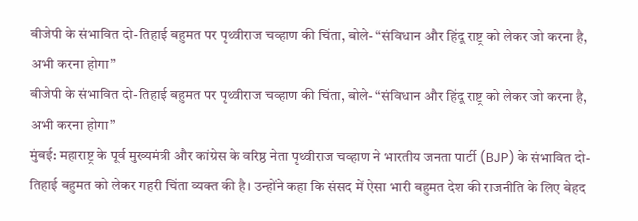बीजेपी के संभावित दो-तिहाई बहुमत पर पृथ्वीराज चव्हाण की चिंता, बोले- “संविधान और हिंदू राष्ट्र को लेकर जो करना है, अभी करना होगा”
बीजेपी के संभावित दो-तिहाई बहुमत पर पृथ्वीराज चव्हाण की चिंता, बोले- “संविधान और हिंदू राष्ट्र को लेकर जो करना है, अभी करना होगा”
मुंबई: महाराष्ट्र के पूर्व मुख्यमंत्री और कांग्रेस के वरिष्ठ नेता पृथ्वीराज चव्हाण ने भारतीय जनता पार्टी (BJP) के संभावित दो-तिहाई बहुमत को लेकर गहरी चिंता व्यक्त की है। उन्होंने कहा कि संसद में ऐसा भारी बहुमत देश की राजनीति के लिए बेहद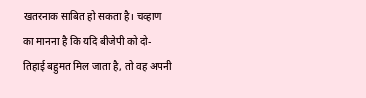खतरनाक साबित हो सकता है। चव्हाण का मानना है कि यदि बीजेपी को दो-तिहाई बहुमत मिल जाता है, तो वह अपनी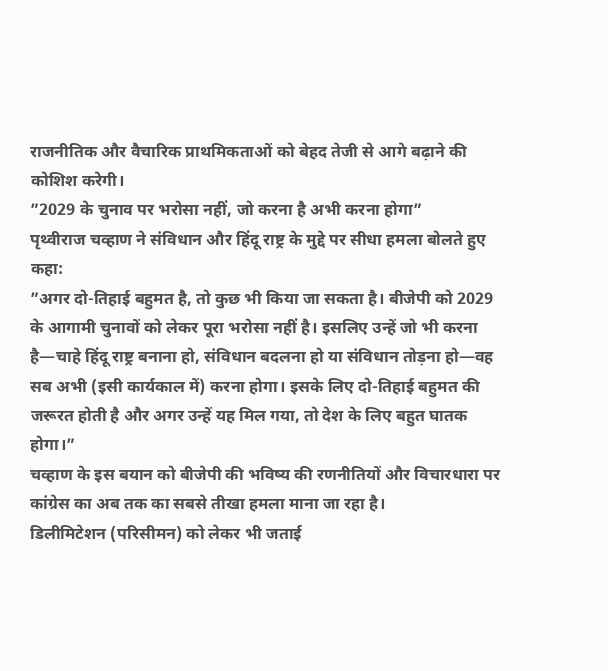राजनीतिक और वैचारिक प्राथमिकताओं को बेहद तेजी से आगे बढ़ाने की कोशिश करेगी।
”2029 के चुनाव पर भरोसा नहीं, जो करना है अभी करना होगा”
पृथ्वीराज चव्हाण ने संविधान और हिंदू राष्ट्र के मुद्दे पर सीधा हमला बोलते हुए कहा:
”अगर दो-तिहाई बहुमत है, तो कुछ भी किया जा सकता है। बीजेपी को 2029 के आगामी चुनावों को लेकर पूरा भरोसा नहीं है। इसलिए उन्हें जो भी करना है—चाहे हिंदू राष्ट्र बनाना हो, संविधान बदलना हो या संविधान तोड़ना हो—वह सब अभी (इसी कार्यकाल में) करना होगा। इसके लिए दो-तिहाई बहुमत की जरूरत होती है और अगर उन्हें यह मिल गया, तो देश के लिए बहुत घातक होगा।”
चव्हाण के इस बयान को बीजेपी की भविष्य की रणनीतियों और विचारधारा पर कांग्रेस का अब तक का सबसे तीखा हमला माना जा रहा है।
डिलीमिटेशन (परिसीमन) को लेकर भी जताई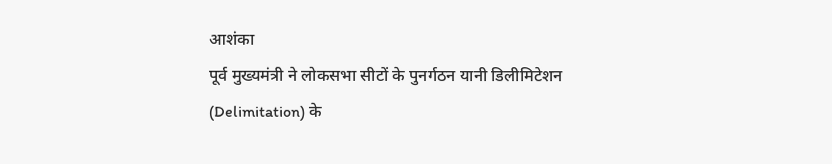आशंका
पूर्व मुख्यमंत्री ने लोकसभा सीटों के पुनर्गठन यानी डिलीमिटेशन (Delimitation) के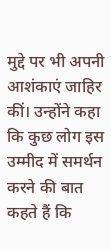मुद्दे पर भी अपनी आशंकाएं जाहिर कीं। उन्होंने कहा कि कुछ लोग इस उम्मीद में समर्थन करने की बात कहते हैं कि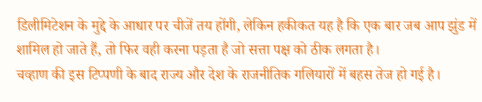डिलीमिटेशन के मुद्दे के आधार पर चीजें तय होंगी, लेकिन हकीकत यह है कि एक बार जब आप झुंड में शामिल हो जाते हैं, तो फिर वही करना पड़ता है जो सत्ता पक्ष को ठीक लगता है।
चव्हाण की इस टिप्पणी के बाद राज्य और देश के राजनीतिक गलियारों में बहस तेज हो गई है।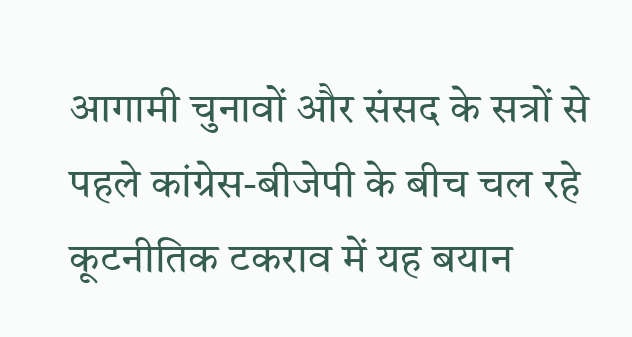आगामी चुनावों और संसद के सत्रों से पहले कांग्रेस-बीजेपी के बीच चल रहे कूटनीतिक टकराव में यह बयान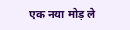एक नया मोड़ ले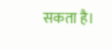सकता है।